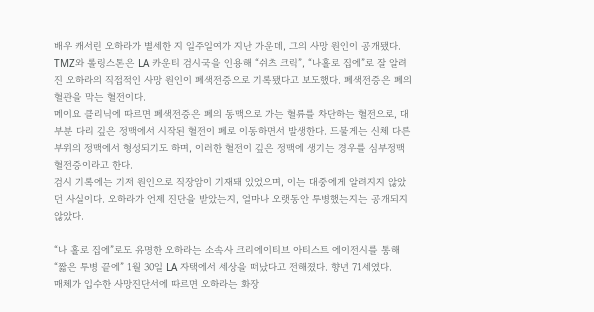배우 캐서린 오하라가 별세한 지 일주일여가 지난 가운데, 그의 사망 원인이 공개됐다.
TMZ와 롤링스톤은 LA 카운티 검시국을 인용해 “쉬츠 크릭”, “나홀로 집에”로 잘 알려진 오하라의 직접적인 사망 원인이 폐색전증으로 기록됐다고 보도했다. 폐색전증은 폐의 혈관을 막는 혈전이다.
메이요 클리닉에 따르면 폐색전증은 폐의 동맥으로 가는 혈류를 차단하는 혈전으로, 대부분 다리 깊은 정맥에서 시작된 혈전이 폐로 이동하면서 발생한다. 드물게는 신체 다른 부위의 정맥에서 형성되기도 하며, 이러한 혈전이 깊은 정맥에 생기는 경우를 심부정맥혈전증이라고 한다.
검시 기록에는 기저 원인으로 직장암이 기재돼 있었으며, 이는 대중에게 알려지지 않았던 사실이다. 오하라가 언제 진단을 받았는지, 얼마나 오랫동안 투병했는지는 공개되지 않았다.

“나 홀로 집에”로도 유명한 오하라는 소속사 크리에이티브 아티스트 에이전시를 통해 “짧은 투병 끝에” 1월 30일 LA 자택에서 세상을 떠났다고 전해졌다. 향년 71세였다.
매체가 입수한 사망진단서에 따르면 오하라는 화장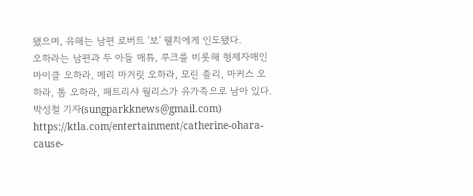됐으며, 유해는 남편 로버트 ‘보’ 웰치에게 인도됐다.
오하라는 남편과 두 아들 매튜, 루크를 비롯해 형제자매인 마이클 오하라, 메리 마거릿 오하라, 모린 졸리, 마커스 오하라, 톰 오하라, 패트리샤 월리스가 유가족으로 남아 있다.
박성철 기자(sungparkknews@gmail.com)
https://ktla.com/entertainment/catherine-ohara-cause-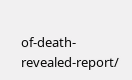of-death-revealed-report/